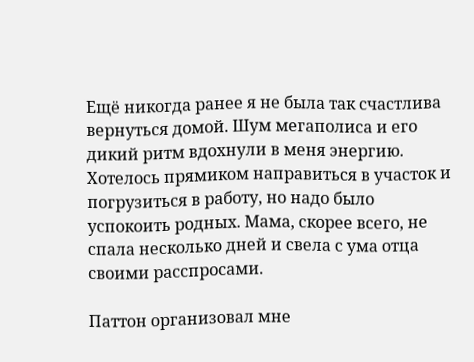Ещё никогда ранее я не была так счастлива вернуться домой. Шум мегаполиса и его дикий ритм вдохнули в меня энергию. Хотелось прямиком направиться в участок и погрузиться в работу, но надо было успокоить родных. Мама, скорее всего, не спала несколько дней и свела с ума отца своими расспросами.

Паттон организовал мне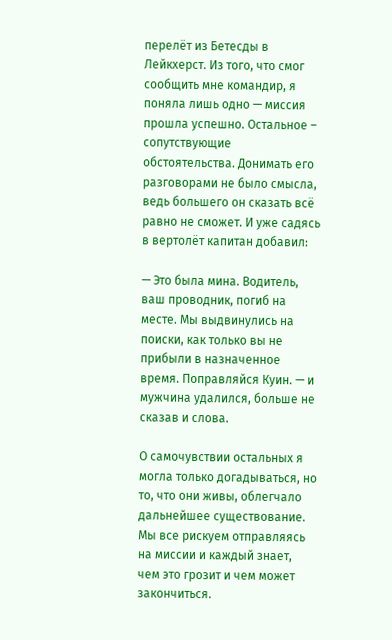перелёт из Бетесды в Лейкхерст. Из того, что смог сообщить мне командир, я поняла лишь одно — миссия прошла успешно. Остальное – сопутствующие обстоятельства. Донимать его разговорами не было смысла, ведь большего он сказать всё равно не сможет. И уже садясь в вертолёт капитан добавил:

— Это была мина. Водитель, ваш проводник, погиб на месте. Мы выдвинулись на поиски, как только вы не прибыли в назначенное время. Поправляйся Куин. — и мужчина удалился, больше не сказав и слова.

О самочувствии остальных я могла только догадываться, но то, что они живы, облегчало дальнейшее существование. Мы все рискуем отправляясь на миссии и каждый знает, чем это грозит и чем может закончиться.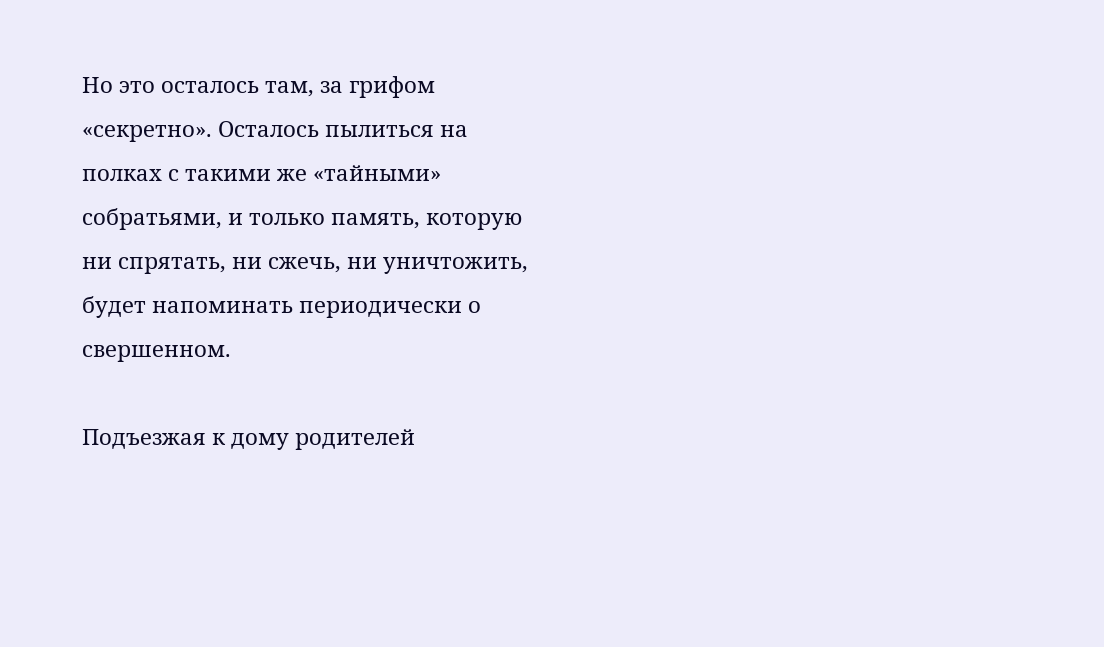Но это осталось там, за грифом «секретно». Осталось пылиться на полках с такими же «тайными» собратьями, и только память, которую ни спрятать, ни сжечь, ни уничтожить, будет напоминать периодически о свершенном.

Подъезжая к дому родителей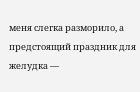меня слегка разморило, а предстоящий праздник для желудка —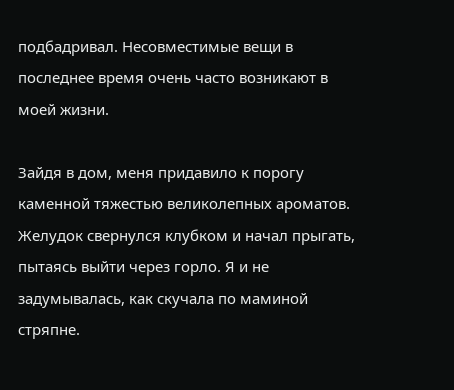подбадривал. Несовместимые вещи в последнее время очень часто возникают в моей жизни.

Зайдя в дом, меня придавило к порогу каменной тяжестью великолепных ароматов. Желудок свернулся клубком и начал прыгать, пытаясь выйти через горло. Я и не задумывалась, как скучала по маминой стряпне.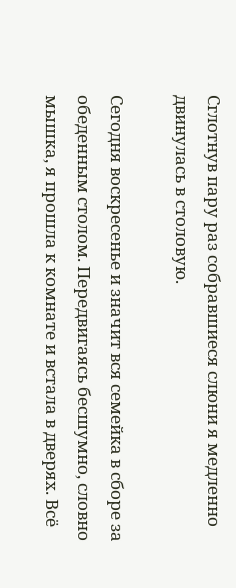Сглотнув пару раз собравшиеся слюни я медленно двинулась в столовую.

Сегодня воскресенье и значит вся семейка в сборе за обеденным столом. Передвигаясь бесшумно, словно мышка, я прошла к комнате и встала в дверях. Всё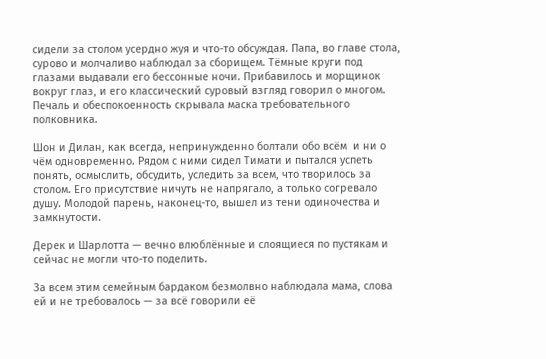сидели за столом усердно жуя и что-то обсуждая. Папа, во главе стола, сурово и молчаливо наблюдал за сборищем. Тёмные круги под глазами выдавали его бессонные ночи. Прибавилось и морщинок вокруг глаз, и его классический суровый взгляд говорил о многом. Печаль и обеспокоенность скрывала маска требовательного полковника.

Шон и Дилан, как всегда, непринужденно болтали обо всём  и ни о чём одновременно. Рядом с ними сидел Тимати и пытался успеть понять, осмыслить, обсудить, уследить за всем, что творилось за столом. Его присутствие ничуть не напрягало, а только согревало душу. Молодой парень, наконец-то, вышел из тени одиночества и замкнутости.

Дерек и Шарлотта — вечно влюблённые и слоящиеся по пустякам и сейчас не могли что-то поделить.

За всем этим семейным бардаком безмолвно наблюдала мама, слова ей и не требовалось — за всё говорили её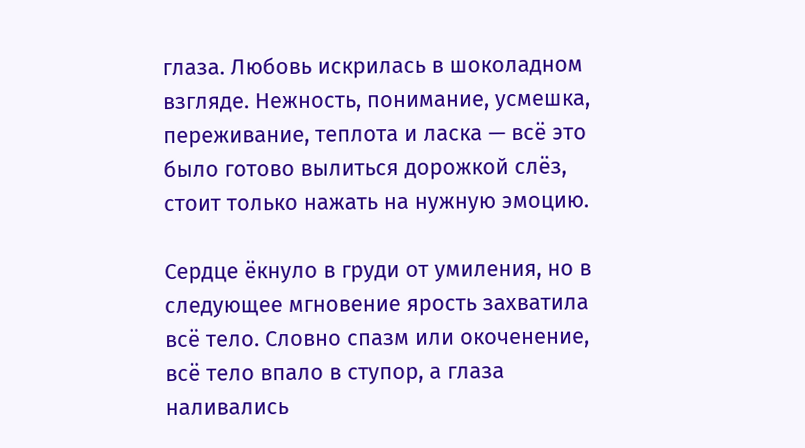глаза. Любовь искрилась в шоколадном взгляде. Нежность, понимание, усмешка, переживание, теплота и ласка — всё это было готово вылиться дорожкой слёз, стоит только нажать на нужную эмоцию.

Сердце ёкнуло в груди от умиления, но в следующее мгновение ярость захватила всё тело. Словно спазм или окоченение, всё тело впало в ступор, а глаза наливались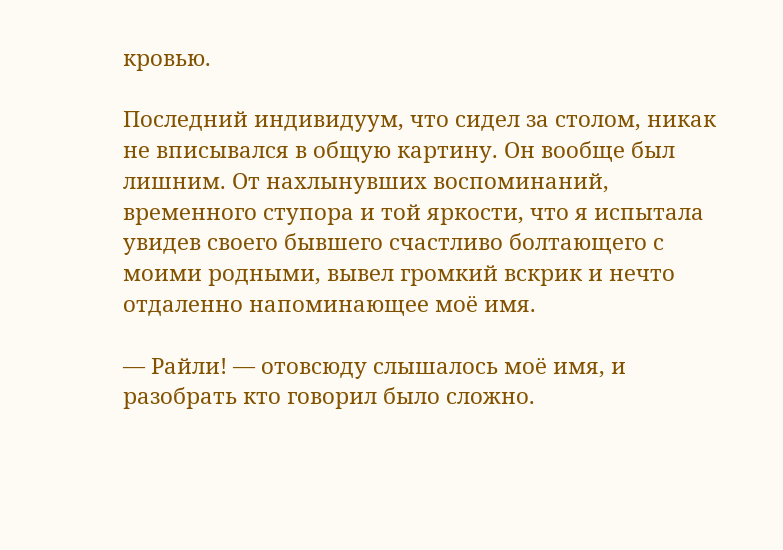кровью.

Последний индивидуум, что сидел за столом, никак не вписывался в общую картину. Он вообще был лишним. От нахлынувших воспоминаний, временного ступора и той яркости, что я испытала увидев своего бывшего счастливо болтающего с моими родными, вывел громкий вскрик и нечто отдаленно напоминающее моё имя.

— Райли! — отовсюду слышалось моё имя, и разобрать кто говорил было сложно.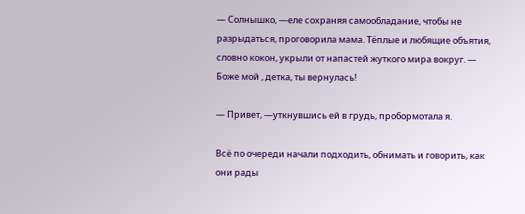— Солнышко, —еле сохраняя самообладание, чтобы не разрыдаться, проговорила мама. Тёплые и любящие объятия, словно кокон, укрыли от напастей жуткого мира вокруг. — Боже мой , детка, ты вернулась!

— Привет, —уткнувшись ей в грудь, пробормотала я.

Всё по очереди начали подходить, обнимать и говорить, как они рады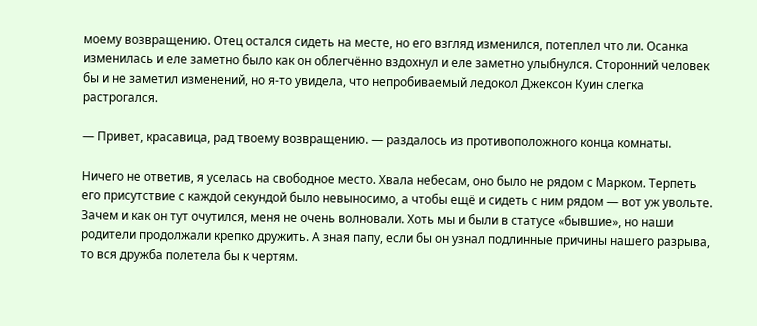моему возвращению. Отец остался сидеть на месте, но его взгляд изменился, потеплел что ли. Осанка изменилась и еле заметно было как он облегчённо вздохнул и еле заметно улыбнулся. Сторонний человек бы и не заметил изменений, но я-то увидела, что непробиваемый ледокол Джексон Куин слегка растрогался.

— Привет, красавица, рад твоему возвращению. — раздалось из противоположного конца комнаты.

Ничего не ответив, я уселась на свободное место. Хвала небесам, оно было не рядом с Марком. Терпеть его присутствие с каждой секундой было невыносимо, а чтобы ещё и сидеть с ним рядом — вот уж увольте. Зачем и как он тут очутился, меня не очень волновали. Хоть мы и были в статусе «бывшие», но наши родители продолжали крепко дружить. А зная папу, если бы он узнал подлинные причины нашего разрыва, то вся дружба полетела бы к чертям.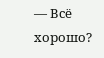— Всё хорошо?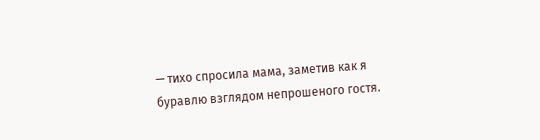— тихо спросила мама, заметив как я буравлю взглядом непрошеного гостя.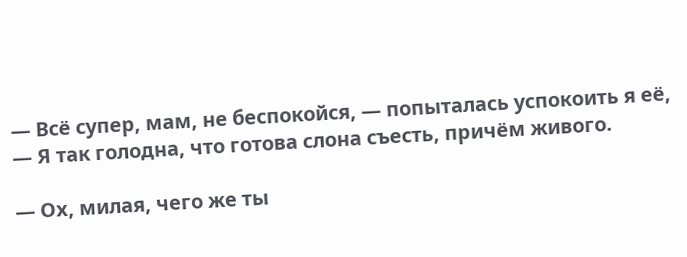— Всё супер, мам, не беспокойся, — попыталась успокоить я её, — Я так голодна, что готова слона съесть, причём живого.

— Ох, милая, чего же ты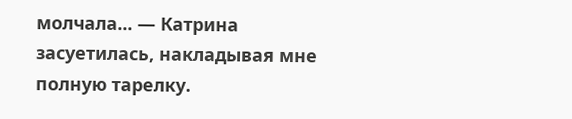молчала... — Катрина засуетилась, накладывая мне полную тарелку.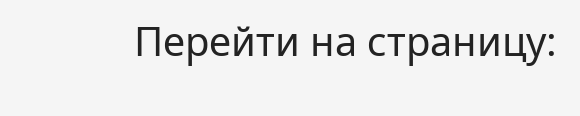Перейти на страницу: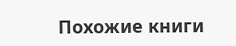Похожие книги